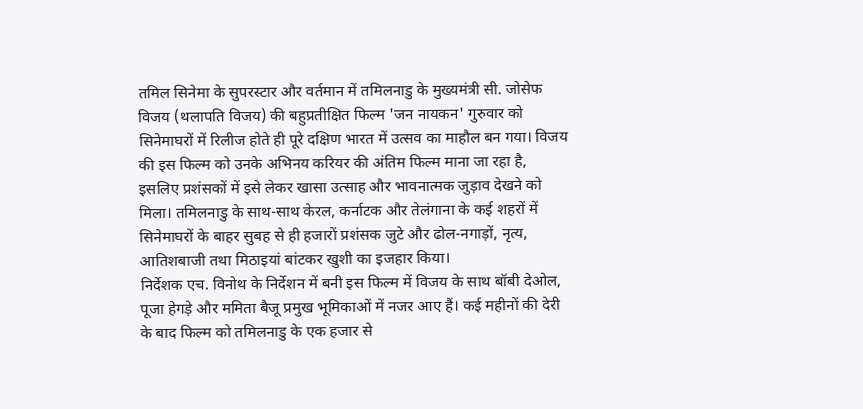तमिल सिनेमा के सुपरस्टार और वर्तमान में तमिलनाडु के मुख्यमंत्री सी. जोसेफ विजय (थलापति विजय) की बहुप्रतीक्षित फिल्म 'जन नायकन' गुरुवार को सिनेमाघरों में रिलीज होते ही पूरे दक्षिण भारत में उत्सव का माहौल बन गया। विजय की इस फिल्म को उनके अभिनय करियर की अंतिम फिल्म माना जा रहा है, इसलिए प्रशंसकों में इसे लेकर खासा उत्साह और भावनात्मक जुड़ाव देखने को मिला। तमिलनाडु के साथ-साथ केरल, कर्नाटक और तेलंगाना के कई शहरों में सिनेमाघरों के बाहर सुबह से ही हजारों प्रशंसक जुटे और ढोल-नगाड़ों, नृत्य, आतिशबाजी तथा मिठाइयां बांटकर खुशी का इजहार किया।
निर्देशक एच. विनोथ के निर्देशन में बनी इस फिल्म में विजय के साथ बॉबी देओल, पूजा हेगड़े और ममिता बैजू प्रमुख भूमिकाओं में नजर आए हैं। कई महीनों की देरी के बाद फिल्म को तमिलनाडु के एक हजार से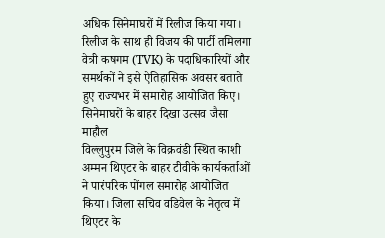अधिक सिनेमाघरों में रिलीज किया गया। रिलीज के साथ ही विजय की पार्टी तमिलगा वेत्री कषगम (TVK) के पदाधिकारियों और समर्थकों ने इसे ऐतिहासिक अवसर बताते हुए राज्यभर में समारोह आयोजित किए।
सिनेमाघरों के बाहर दिखा उत्सव जैसा माहौल
विल्लुपुरम जिले के विक्रवंडी स्थित काशी अम्मन थिएटर के बाहर टीवीके कार्यकर्ताओं ने पारंपरिक पोंगल समारोह आयोजित किया। जिला सचिव वडिवेल के नेतृत्व में थिएटर के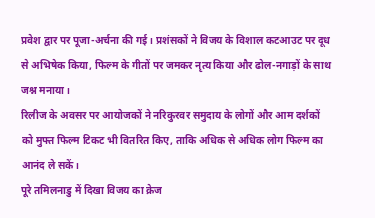प्रवेश द्वार पर पूजा-अर्चना की गई। प्रशंसकों ने विजय के विशाल कटआउट पर दूध से अभिषेक किया, फिल्म के गीतों पर जमकर नृत्य किया और ढोल-नगाड़ों के साथ जश्न मनाया।
रिलीज के अवसर पर आयोजकों ने नरिकुरवर समुदाय के लोगों और आम दर्शकों को मुफ्त फिल्म टिकट भी वितरित किए, ताकि अधिक से अधिक लोग फिल्म का आनंद ले सकें।
पूरे तमिलनाडु में दिखा विजय का क्रेज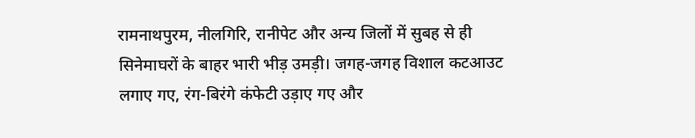रामनाथपुरम, नीलगिरि, रानीपेट और अन्य जिलों में सुबह से ही सिनेमाघरों के बाहर भारी भीड़ उमड़ी। जगह-जगह विशाल कटआउट लगाए गए, रंग-बिरंगे कंफेटी उड़ाए गए और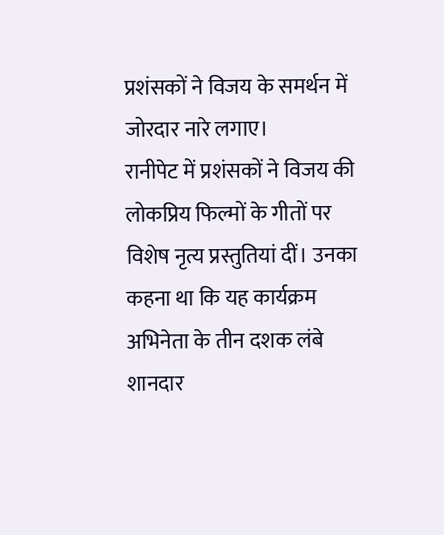प्रशंसकों ने विजय के समर्थन में जोरदार नारे लगाए।
रानीपेट में प्रशंसकों ने विजय की लोकप्रिय फिल्मों के गीतों पर विशेष नृत्य प्रस्तुतियां दीं। उनका कहना था कि यह कार्यक्रम अभिनेता के तीन दशक लंबे शानदार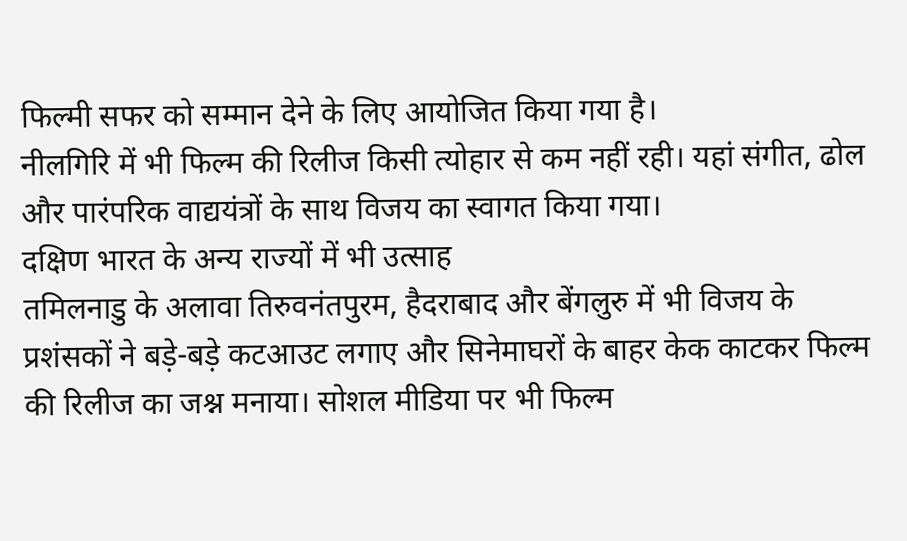फिल्मी सफर को सम्मान देने के लिए आयोजित किया गया है।
नीलगिरि में भी फिल्म की रिलीज किसी त्योहार से कम नहीं रही। यहां संगीत, ढोल और पारंपरिक वाद्ययंत्रों के साथ विजय का स्वागत किया गया।
दक्षिण भारत के अन्य राज्यों में भी उत्साह
तमिलनाडु के अलावा तिरुवनंतपुरम, हैदराबाद और बेंगलुरु में भी विजय के प्रशंसकों ने बड़े-बड़े कटआउट लगाए और सिनेमाघरों के बाहर केक काटकर फिल्म की रिलीज का जश्न मनाया। सोशल मीडिया पर भी फिल्म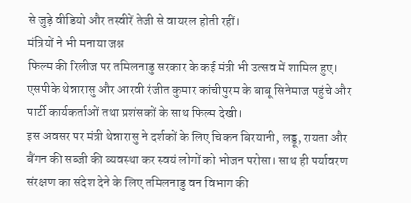से जुड़े वीडियो और तस्वीरें तेजी से वायरल होती रहीं।
मंत्रियों ने भी मनाया जश्न
फिल्म की रिलीज पर तमिलनाडु सरकार के कई मंत्री भी उत्सव में शामिल हुए। एसपीके थेन्नारासु और आरवी रंजीत कुमार कांचीपुरम के बाबू सिनेमाज पहुंचे और पार्टी कार्यकर्ताओं तथा प्रशंसकों के साथ फिल्म देखी।
इस अवसर पर मंत्री थेन्नारासु ने दर्शकों के लिए चिकन बिरयानी, लड्डू, रायता और बैंगन की सब्जी की व्यवस्था कर स्वयं लोगों को भोजन परोसा। साथ ही पर्यावरण संरक्षण का संदेश देने के लिए तमिलनाडु वन विभाग की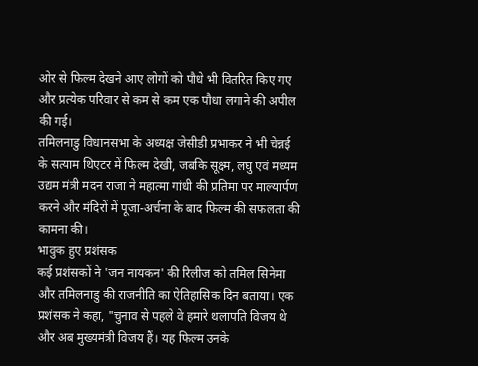ओर से फिल्म देखने आए लोगों को पौधे भी वितरित किए गए और प्रत्येक परिवार से कम से कम एक पौधा लगाने की अपील की गई।
तमिलनाडु विधानसभा के अध्यक्ष जेसीडी प्रभाकर ने भी चेन्नई के सत्याम थिएटर में फिल्म देखी, जबकि सूक्ष्म, लघु एवं मध्यम उद्यम मंत्री मदन राजा ने महात्मा गांधी की प्रतिमा पर माल्यार्पण करने और मंदिरों में पूजा-अर्चना के बाद फिल्म की सफलता की कामना की।
भावुक हुए प्रशंसक
कई प्रशंसकों ने 'जन नायकन' की रिलीज को तमिल सिनेमा और तमिलनाडु की राजनीति का ऐतिहासिक दिन बताया। एक प्रशंसक ने कहा, "चुनाव से पहले वे हमारे थलापति विजय थे और अब मुख्यमंत्री विजय हैं। यह फिल्म उनके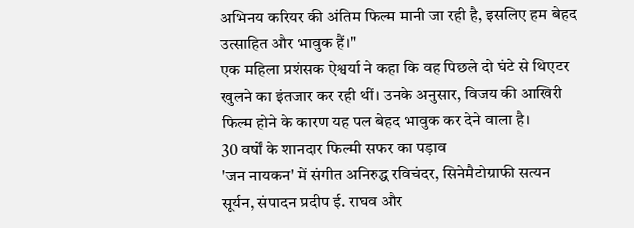अभिनय करियर की अंतिम फिल्म मानी जा रही है, इसलिए हम बेहद उत्साहित और भावुक हैं।"
एक महिला प्रशंसक ऐश्वर्या ने कहा कि वह पिछले दो घंटे से थिएटर खुलने का इंतजार कर रही थीं। उनके अनुसार, विजय की आखिरी फिल्म होने के कारण यह पल बेहद भावुक कर देने वाला है।
30 वर्षों के शानदार फिल्मी सफर का पड़ाव
'जन नायकन' में संगीत अनिरुद्ध रविचंदर, सिनेमैटोग्राफी सत्यन सूर्यन, संपादन प्रदीप ई. राघव और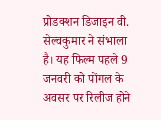प्रोडक्शन डिजाइन वी. सेल्वकुमार ने संभाला है। यह फिल्म पहले 9 जनवरी को पोंगल के अवसर पर रिलीज होने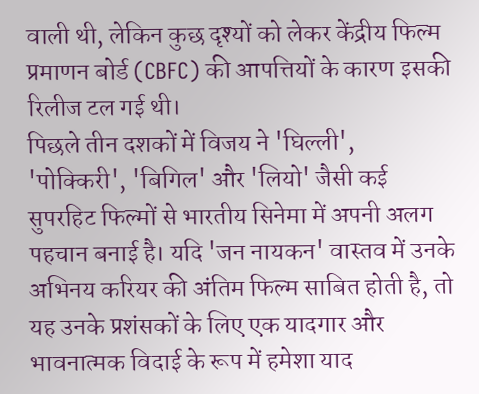वाली थी, लेकिन कुछ दृश्यों को लेकर केंद्रीय फिल्म प्रमाणन बोर्ड (CBFC) की आपत्तियों के कारण इसकी रिलीज टल गई थी।
पिछले तीन दशकों में विजय ने 'घिल्ली', 'पोक्किरी', 'बिगिल' और 'लियो' जैसी कई सुपरहिट फिल्मों से भारतीय सिनेमा में अपनी अलग पहचान बनाई है। यदि 'जन नायकन' वास्तव में उनके अभिनय करियर की अंतिम फिल्म साबित होती है, तो यह उनके प्रशंसकों के लिए एक यादगार और भावनात्मक विदाई के रूप में हमेशा याद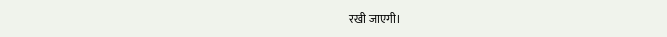रखी जाएगी।